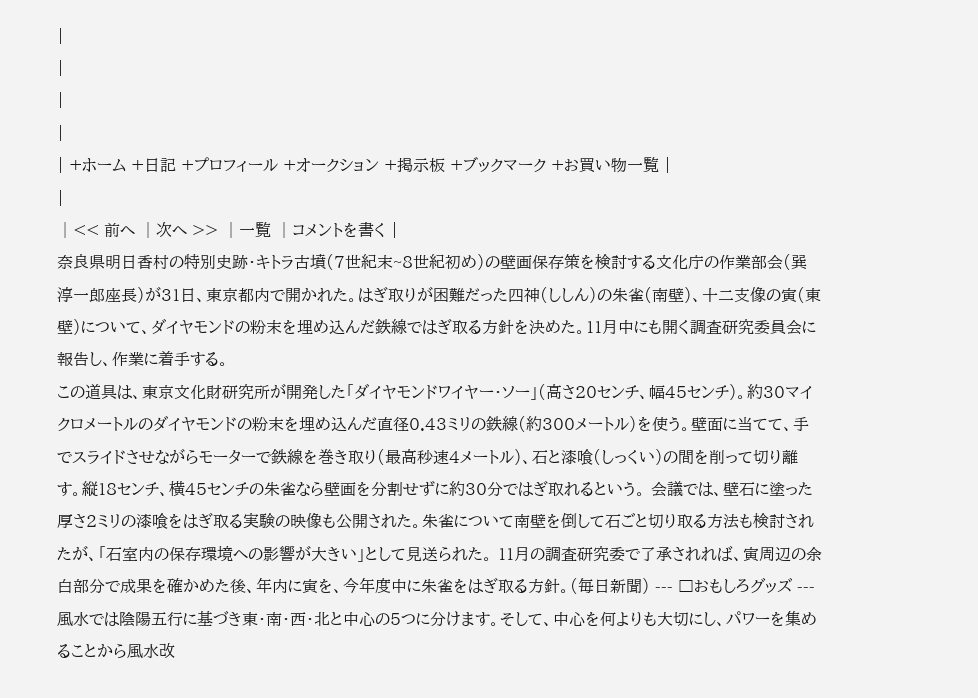|
|
|
|
| +ホーム +日記 +プロフィール +オークション +掲示板 +ブックマーク +お買い物一覧 |
|
│<< 前へ │次へ >> │一覧 │コメントを書く |
奈良県明日香村の特別史跡・キトラ古墳(7世紀末~8世紀初め)の壁画保存策を検討する文化庁の作業部会(巽淳一郎座長)が31日、東京都内で開かれた。はぎ取りが困難だった四神(ししん)の朱雀(南壁)、十二支像の寅(東壁)について、ダイヤモンドの粉末を埋め込んだ鉄線ではぎ取る方針を決めた。11月中にも開く調査研究委員会に報告し、作業に着手する。
この道具は、東京文化財研究所が開発した「ダイヤモンドワイヤー・ソー」(高さ20センチ、幅45センチ)。約30マイクロメートルのダイヤモンドの粉末を埋め込んだ直径0.43ミリの鉄線(約300メートル)を使う。壁面に当てて、手でスライドさせながらモーターで鉄線を巻き取り(最高秒速4メートル)、石と漆喰(しっくい)の間を削って切り離す。縦18センチ、横45センチの朱雀なら壁画を分割せずに約30分ではぎ取れるという。 会議では、壁石に塗った厚さ2ミリの漆喰をはぎ取る実験の映像も公開された。朱雀について南壁を倒して石ごと切り取る方法も検討されたが、「石室内の保存環境への影響が大きい」として見送られた。 11月の調査研究委で了承されれば、寅周辺の余白部分で成果を確かめた後、年内に寅を、今年度中に朱雀をはぎ取る方針。(毎日新聞) --- □おもしろグッズ --- 風水では陰陽五行に基づき東・南・西・北と中心の5つに分けます。そして、中心を何よりも大切にし、パワーを集めることから風水改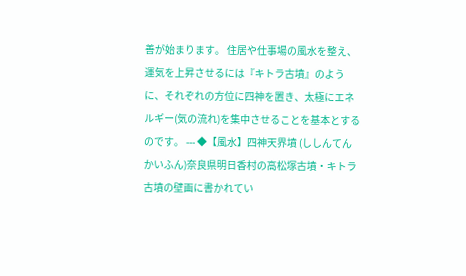善が始まります。 住居や仕事場の風水を整え、運気を上昇させるには『キトラ古墳』のように、それぞれの方位に四神を置き、太極にエネルギー(気の流れ)を集中させることを基本とするのです。 --- ◆【風水】四神天界墳 (ししんてんかいふん)奈良県明日香村の高松塚古墳・キトラ古墳の壁画に書かれてい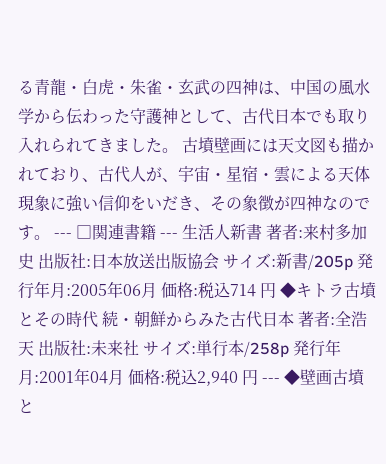る青龍・白虎・朱雀・玄武の四神は、中国の風水学から伝わった守護神として、古代日本でも取り入れられてきました。 古墳壁画には天文図も描かれており、古代人が、宇宙・星宿・雲による天体現象に強い信仰をいだき、その象徴が四神なのです。 --- □関連書籍 --- 生活人新書 著者:来村多加史 出版社:日本放送出版協会 サイズ:新書/205p 発行年月:2005年06月 価格:税込714 円 ◆キトラ古墳とその時代 続・朝鮮からみた古代日本 著者:全浩天 出版社:未来社 サイズ:単行本/258p 発行年月:2001年04月 価格:税込2,940 円 --- ◆壁画古墳と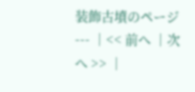装飾古墳のページ --- │<< 前へ │次へ >> │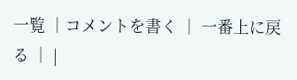一覧 │コメントを書く │ 一番上に戻る │ |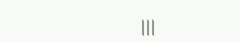|||